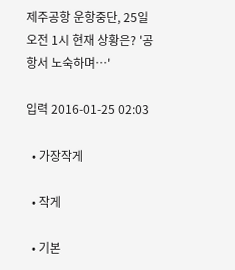제주공항 운항중단, 25일 오전 1시 현재 상황은? '공항서 노숙하며…'

입력 2016-01-25 02:03

  • 가장작게

  • 작게

  • 기본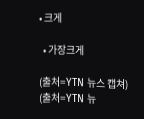• 크게

  • 가장크게

(출처=YTN 뉴스 캡쳐)
(출처=YTN 뉴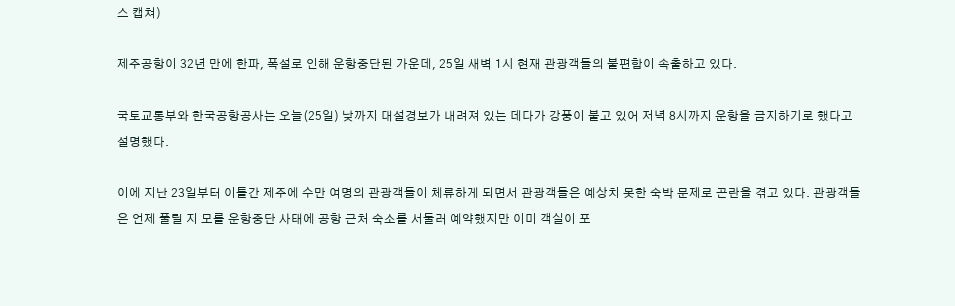스 캡쳐)

제주공항이 32년 만에 한파, 폭설로 인해 운항중단된 가운데, 25일 새벽 1시 현재 관광객들의 불편함이 속출하고 있다.

국토교통부와 한국공항공사는 오늘(25일) 낮까지 대설경보가 내려져 있는 데다가 강풍이 불고 있어 저녁 8시까지 운항을 금지하기로 했다고 설명했다.

이에 지난 23일부터 이틀간 제주에 수만 여명의 관광객들이 체류하게 되면서 관광객들은 예상치 못한 숙박 문제로 곤란을 겪고 있다. 관광객들은 언제 풀릴 지 모를 운항중단 사태에 공항 근처 숙소를 서둘러 예약했지만 이미 객실이 포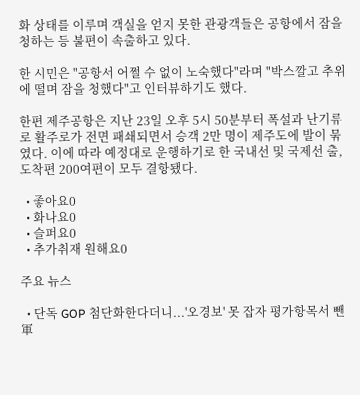화 상태를 이루며 객실을 얻지 못한 관광객들은 공항에서 잠을 청하는 등 불편이 속출하고 있다.

한 시민은 "공항서 어쩔 수 없이 노숙했다"라며 "박스깔고 추위에 떨며 잠을 청했다"고 인터뷰하기도 했다.

한편 제주공항은 지난 23일 오후 5시 50분부터 폭설과 난기류로 활주로가 전면 패쇄되면서 승객 2만 명이 제주도에 발이 묶였다. 이에 따라 예정대로 운행하기로 한 국내선 및 국제선 출, 도착편 200여편이 모두 결항됐다.

  • 좋아요0
  • 화나요0
  • 슬퍼요0
  • 추가취재 원해요0

주요 뉴스

  • 단독 GOP 첨단화한다더니...'오경보' 못 잡자 평가항목서 뺀 軍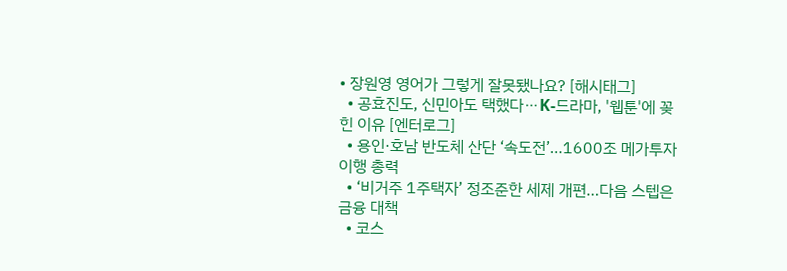• 장원영 영어가 그렇게 잘못됐나요? [해시태그]
  • 공효진도, 신민아도 택했다⋯K-드라마, '웹툰'에 꽂힌 이유 [엔터로그]
  • 용인·호남 반도체 산단 ‘속도전’…1600조 메가투자 이행 총력
  • ‘비거주 1주택자’ 정조준한 세제 개편…다음 스텝은 금융 대책
  • 코스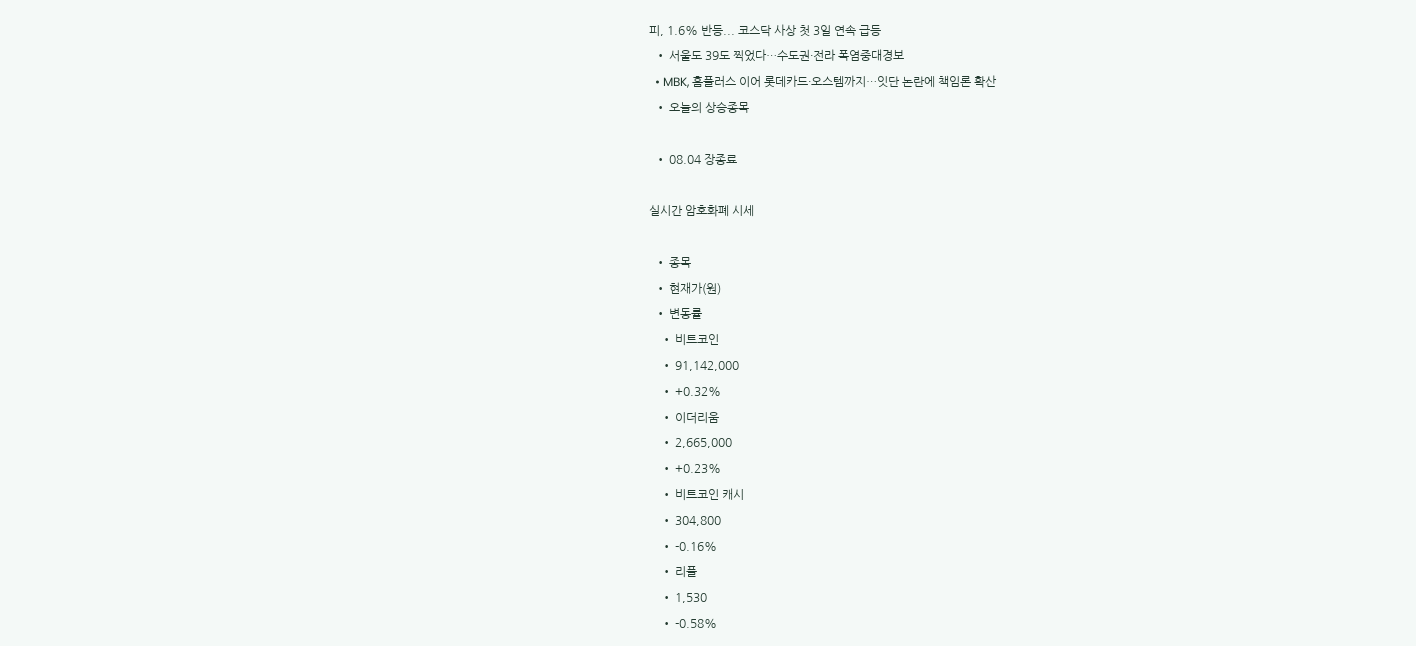피, 1.6% 반등... 코스닥 사상 첫 3일 연속 급등
  • 서울도 39도 찍었다…수도권·전라 폭염중대경보
  • MBK, 홈플러스 이어 롯데카드·오스템까지…잇단 논란에 책임론 확산
  • 오늘의 상승종목

  • 08.04 장종료

실시간 암호화폐 시세

  • 종목
  • 현재가(원)
  • 변동률
    • 비트코인
    • 91,142,000
    • +0.32%
    • 이더리움
    • 2,665,000
    • +0.23%
    • 비트코인 캐시
    • 304,800
    • -0.16%
    • 리플
    • 1,530
    • -0.58%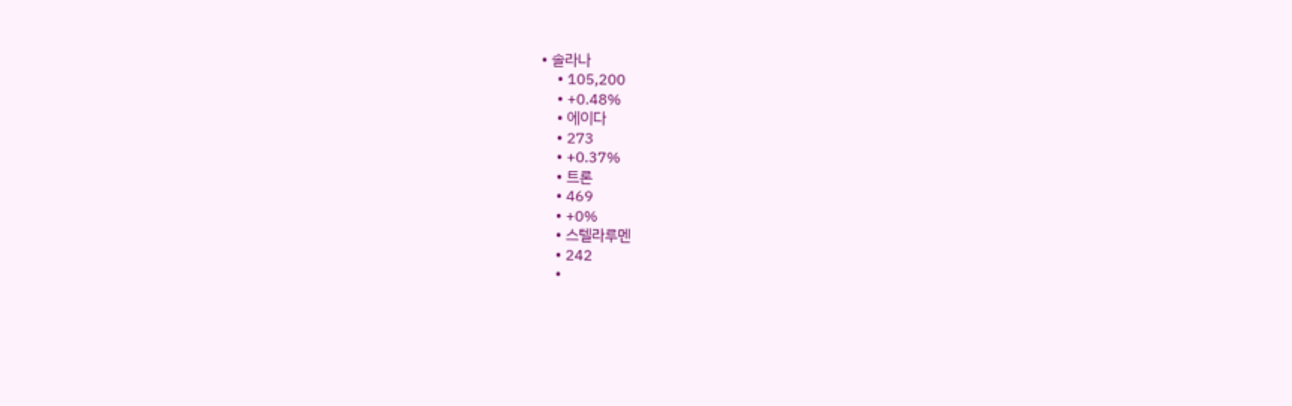• 솔라나
    • 105,200
    • +0.48%
    • 에이다
    • 273
    • +0.37%
    • 트론
    • 469
    • +0%
    • 스텔라루멘
    • 242
    •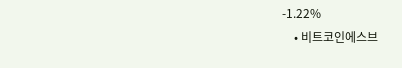-1.22%
    • 비트코인에스브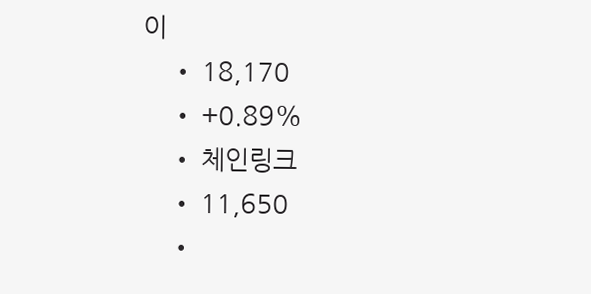이
    • 18,170
    • +0.89%
    • 체인링크
    • 11,650
    •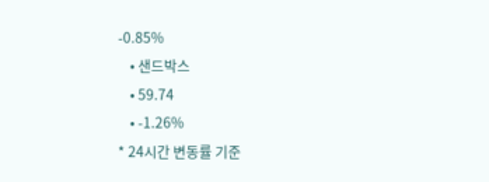-0.85%
    • 샌드박스
    • 59.74
    • -1.26%
* 24시간 변동률 기준